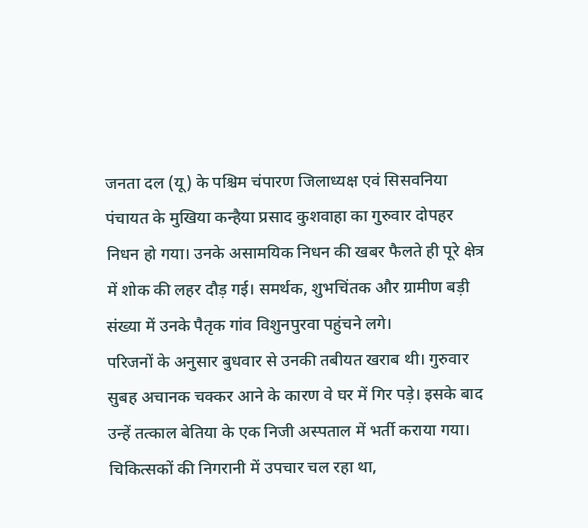जनता दल (यू) के पश्चिम चंपारण जिलाध्यक्ष एवं सिसवनिया पंचायत के मुखिया कन्हैया प्रसाद कुशवाहा का गुरुवार दोपहर निधन हो गया। उनके असामयिक निधन की खबर फैलते ही पूरे क्षेत्र में शोक की लहर दौड़ गई। समर्थक, शुभचिंतक और ग्रामीण बड़ी संख्या में उनके पैतृक गांव विशुनपुरवा पहुंचने लगे।
परिजनों के अनुसार बुधवार से उनकी तबीयत खराब थी। गुरुवार सुबह अचानक चक्कर आने के कारण वे घर में गिर पड़े। इसके बाद उन्हें तत्काल बेतिया के एक निजी अस्पताल में भर्ती कराया गया। चिकित्सकों की निगरानी में उपचार चल रहा था,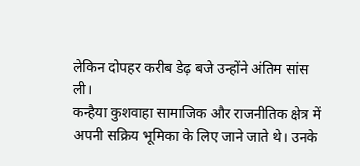लेकिन दोपहर करीब डेढ़ बजे उन्होंने अंतिम सांस ली।
कन्हैया कुशवाहा सामाजिक और राजनीतिक क्षेत्र में अपनी सक्रिय भूमिका के लिए जाने जाते थे। उनके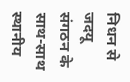निधन से जदयू संगठन के साथ-साथ स्थानीय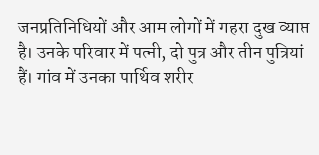जनप्रतिनिधियों और आम लोगों में गहरा दुख व्याप्त है। उनके परिवार में पत्नी, दो पुत्र और तीन पुत्रियां हैं। गांव में उनका पार्थिव शरीर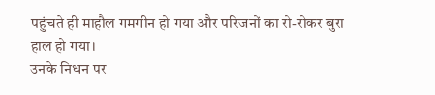पहुंचते ही माहौल गमगीन हो गया और परिजनों का रो-रोकर बुरा हाल हो गया।
उनके निधन पर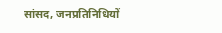सांसद, जनप्रतिनिधियों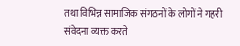तथा विभिन्न सामाजिक संगठनों के लोगों ने गहरी संवेदना व्यक्त करते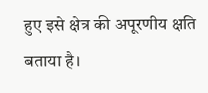हुए इसे क्षेत्र की अपूरणीय क्षति बताया है।